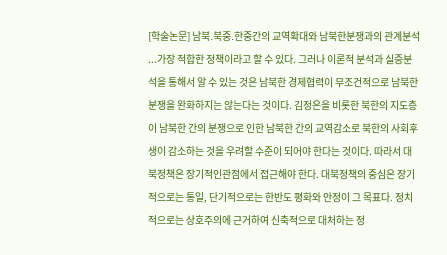[학술논문] 남북․북중․한중간의 교역확대와 남북한분쟁과의 관계분석
...가장 적합한 정책이라고 할 수 있다. 그러나 이론적 분석과 실증분석을 통해서 알 수 있는 것은 남북한 경제협력이 무조건적으로 남북한 분쟁을 완화하지는 않는다는 것이다. 김정은을 비롯한 북한의 지도층이 남북한 간의 분쟁으로 인한 남북한 간의 교역감소로 북한의 사회후생이 감소하는 것을 우려할 수준이 되어야 한다는 것이다. 따라서 대북정책은 장기적인관점에서 접근해야 한다. 대북정책의 중심은 장기적으로는 통일, 단기적으로는 한반도 평화와 안정이 그 목표다. 정치적으로는 상호주의에 근거하여 신축적으로 대처하는 정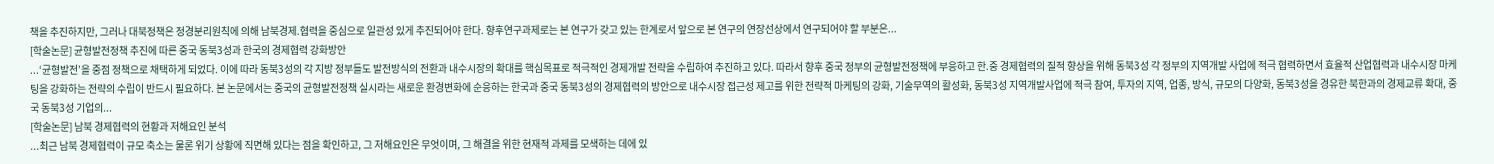책을 추진하지만, 그러나 대북정책은 정경분리원칙에 의해 남북경제․협력을 중심으로 일관성 있게 추진되어야 한다. 향후연구과제로는 본 연구가 갖고 있는 한계로서 앞으로 본 연구의 연장선상에서 연구되어야 할 부분은...
[학술논문] 균형발전정책 추진에 따른 중국 동북3성과 한국의 경제협력 강화방안
...‘균형발전’을 중점 정책으로 채택하게 되었다. 이에 따라 동북3성의 각 지방 정부들도 발전방식의 전환과 내수시장의 확대를 핵심목표로 적극적인 경제개발 전략을 수립하여 추진하고 있다. 따라서 향후 중국 정부의 균형발전정책에 부응하고 한․중 경제협력의 질적 향상을 위해 동북3성 각 정부의 지역개발 사업에 적극 협력하면서 효율적 산업협력과 내수시장 마케팅을 강화하는 전략의 수립이 반드시 필요하다. 본 논문에서는 중국의 균형발전정책 실시라는 새로운 환경변화에 순응하는 한국과 중국 동북3성의 경제협력의 방안으로 내수시장 접근성 제고를 위한 전략적 마케팅의 강화, 기술무역의 활성화, 동북3성 지역개발사업에 적극 참여, 투자의 지역, 업종, 방식, 규모의 다양화, 동북3성을 경유한 북한과의 경제교류 확대, 중국 동북3성 기업의...
[학술논문] 남북 경제협력의 현황과 저해요인 분석
...최근 남북 경제협력이 규모 축소는 물론 위기 상황에 직면해 있다는 점을 확인하고, 그 저해요인은 무엇이며, 그 해결을 위한 현재적 과제를 모색하는 데에 있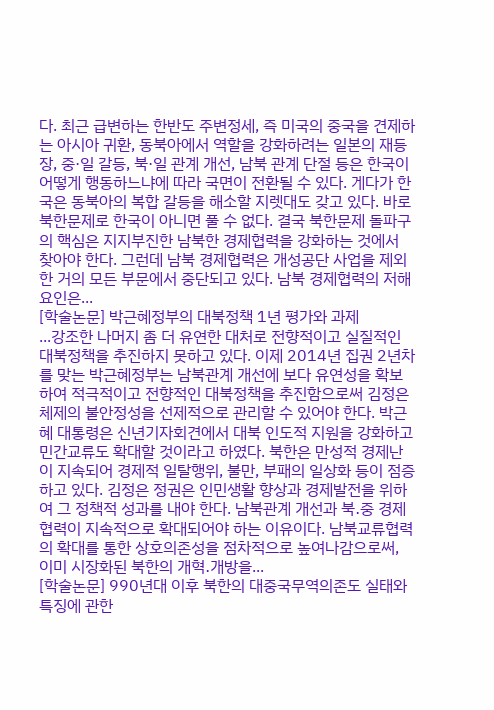다. 최근 급변하는 한반도 주변정세, 즉 미국의 중국을 견제하는 아시아 귀환, 동북아에서 역할을 강화하려는 일본의 재등장, 중·일 갈등, 북·일 관계 개선, 남북 관계 단절 등은 한국이 어떻게 행동하느냐에 따라 국면이 전환될 수 있다. 게다가 한국은 동북아의 복합 갈등을 해소할 지렛대도 갖고 있다. 바로 북한문제로 한국이 아니면 풀 수 없다. 결국 북한문제 돌파구의 핵심은 지지부진한 남북한 경제협력을 강화하는 것에서 찾아야 한다. 그런데 남북 경제협력은 개성공단 사업을 제외한 거의 모든 부문에서 중단되고 있다. 남북 경제협력의 저해요인은...
[학술논문] 박근혜정부의 대북정책 1년 평가와 과제
...강조한 나머지 좀 더 유연한 대처로 전향적이고 실질적인 대북정책을 추진하지 못하고 있다. 이제 2014년 집권 2년차를 맞는 박근혜정부는 남북관계 개선에 보다 유연성을 확보하여 적극적이고 전향적인 대북정책을 추진함으로써 김정은 체제의 불안정성을 선제적으로 관리할 수 있어야 한다. 박근혜 대통령은 신년기자회견에서 대북 인도적 지원을 강화하고 민간교류도 확대할 것이라고 하였다. 북한은 만성적 경제난이 지속되어 경제적 일탈행위, 불만, 부패의 일상화 등이 점증하고 있다. 김정은 정권은 인민생활 향상과 경제발전을 위하여 그 정책적 성과를 내야 한다. 남북관계 개선과 북․중 경제협력이 지속적으로 확대되어야 하는 이유이다. 남북교류협력의 확대를 통한 상호의존성을 점차적으로 높여나감으로써, 이미 시장화된 북한의 개혁․개방을...
[학술논문] 990년대 이후 북한의 대중국무역의존도 실태와 특징에 관한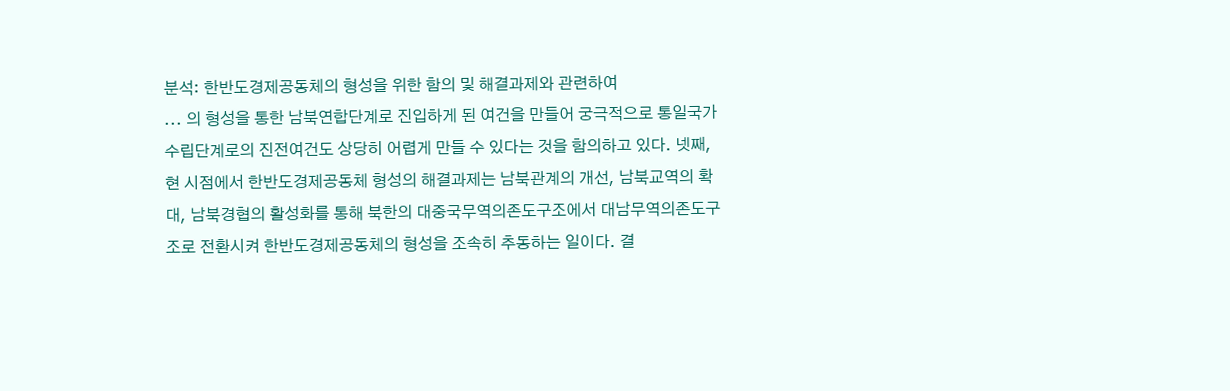분석: 한반도경제공동체의 형성을 위한 함의 및 해결과제와 관련하여
... 의 형성을 통한 남북연합단계로 진입하게 된 여건을 만들어 궁극적으로 통일국가수립단계로의 진전여건도 상당히 어렵게 만들 수 있다는 것을 함의하고 있다. 넷째, 현 시점에서 한반도경제공동체 형성의 해결과제는 남북관계의 개선, 남북교역의 확대, 남북경협의 활성화를 통해 북한의 대중국무역의존도구조에서 대남무역의존도구조로 전환시켜 한반도경제공동체의 형성을 조속히 추동하는 일이다. 결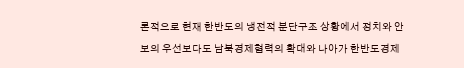론적으로 현재 한반도의 냉전적 분단구조 상황에서 정치와 안보의 우선보다도 남북경제협력의 확대와 나아가 한반도경제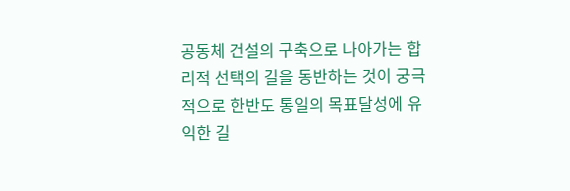공동체 건설의 구축으로 나아가는 합리적 선택의 길을 동반하는 것이 궁극적으로 한반도 통일의 목표달성에 유익한 길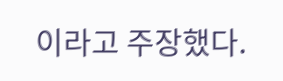이라고 주장했다.